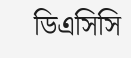ডিএসিসি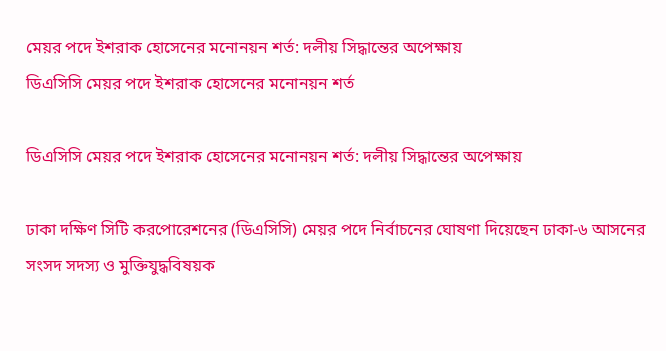মেয়র পদে ইশরাক হোসেনের মনোনয়ন শর্ত: দলীয় সিদ্ধান্তের অপেক্ষায়
ডিএসিসি মেয়র পদে ইশরাক হোসেনের মনোনয়ন শর্ত

ডিএসিসি মেয়র পদে ইশরাক হোসেনের মনোনয়ন শর্ত: দলীয় সিদ্ধান্তের অপেক্ষায়

ঢাকা দক্ষিণ সিটি করপোরেশনের (ডিএসিসি) মেয়র পদে নির্বাচনের ঘোষণা দিয়েছেন ঢাকা-৬ আসনের সংসদ সদস্য ও মুক্তিযুদ্ধবিষয়ক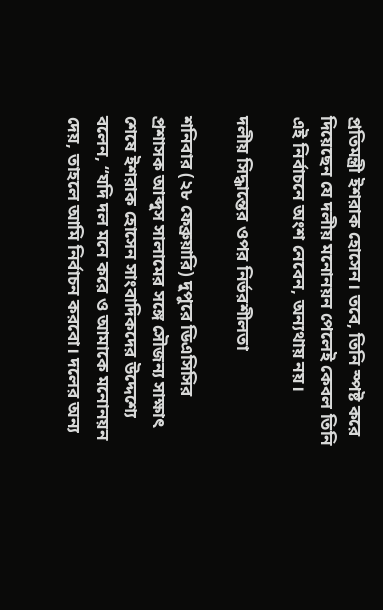প্রতিমন্ত্রী ইশরাক হোসেন। তবে, তিনি স্পষ্ট করে দিয়েছেন যে দলীয় মনোনয়ন পেলেই কেবল তিনি এই নির্বাচনে অংশ নেবেন, অন্যথায় নয়।

দলীয় সিদ্ধান্তের ওপর নির্ভরশীলতা

শনিবার (২৮ ফেব্রুয়ারি) দুপুরে ডিএসিসির প্রশাসক আব্দুস সালামের সঙ্গে সৌজন্য সাক্ষাৎ শেষে ইশরাক হোসেন সাংবাদিকদের উদ্দেশ্যে বলেন, “যদি দল মনে করে ও আমাকে মনোনয়ন দেয়, তাহলে আমি নির্বাচন করবো। দলের অন্য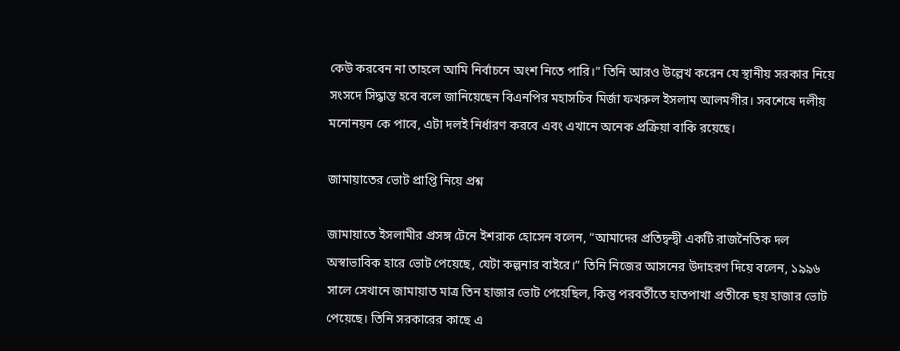কেউ করবেন না তাহলে আমি নির্বাচনে অংশ নিতে পারি।” তিনি আরও উল্লেখ করেন যে স্থানীয় সরকার নিয়ে সংসদে সিদ্ধান্ত হবে বলে জানিয়েছেন বিএনপির মহাসচিব মির্জা ফখরুল ইসলাম আলমগীর। সবশেষে দলীয় মনোনয়ন কে পাবে, এটা দলই নির্ধারণ করবে এবং এখানে অনেক প্রক্রিয়া বাকি রয়েছে।

জামায়াতের ভোট প্রাপ্তি নিয়ে প্রশ্ন

জামায়াতে ইসলামীর প্রসঙ্গ টেনে ইশরাক হোসেন বলেন, “আমাদের প্রতিদ্বন্দ্বী একটি রাজনৈতিক দল অস্বাভাবিক হারে ভোট পেয়েছে, যেটা কল্পনার বাইরে।” তিনি নিজের আসনের উদাহরণ দিয়ে বলেন, ১৯৯৬ সালে সেখানে জামায়াত মাত্র তিন হাজার ভোট পেয়েছিল, কিন্তু পরবর্তীতে হাতপাখা প্রতীকে ছয় হাজার ভোট পেয়েছে। তিনি সরকারের কাছে এ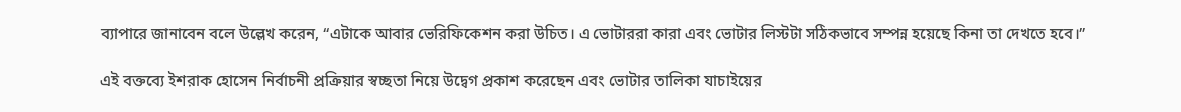ব্যাপারে জানাবেন বলে উল্লেখ করেন, “এটাকে আবার ভেরিফিকেশন করা উচিত। এ ভোটাররা কারা এবং ভোটার লিস্টটা সঠিকভাবে সম্পন্ন হয়েছে কিনা তা দেখতে হবে।”

এই বক্তব্যে ইশরাক হোসেন নির্বাচনী প্রক্রিয়ার স্বচ্ছতা নিয়ে উদ্বেগ প্রকাশ করেছেন এবং ভোটার তালিকা যাচাইয়ের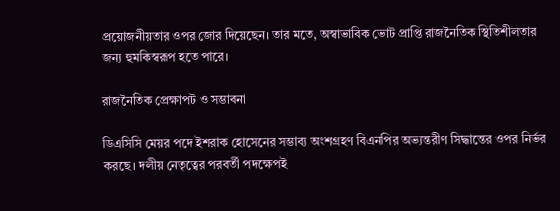প্রয়োজনীয়তার ওপর জোর দিয়েছেন। তার মতে, অস্বাভাবিক ভোট প্রাপ্তি রাজনৈতিক স্থিতিশীলতার জন্য হুমকিস্বরূপ হতে পারে।

রাজনৈতিক প্রেক্ষাপট ও সম্ভাবনা

ডিএসিসি মেয়র পদে ইশরাক হোসেনের সম্ভাব্য অংশগ্রহণ বিএনপির অভ্যন্তরীণ সিদ্ধান্তের ওপর নির্ভর করছে। দলীয় নেতৃত্বের পরবর্তী পদক্ষেপই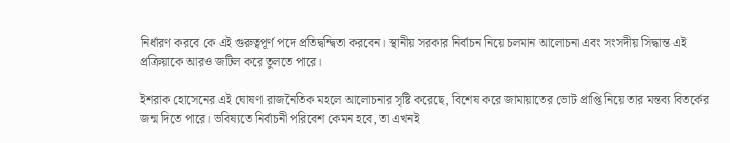নির্ধারণ করবে কে এই গুরুত্বপূর্ণ পদে প্রতিদ্বন্দ্বিতা করবেন। স্থানীয় সরকার নির্বাচন নিয়ে চলমান আলোচনা এবং সংসদীয় সিদ্ধান্ত এই প্রক্রিয়াকে আরও জটিল করে তুলতে পারে।

ইশরাক হোসেনের এই ঘোষণা রাজনৈতিক মহলে আলোচনার সৃষ্টি করেছে, বিশেষ করে জামায়াতের ভোট প্রাপ্তি নিয়ে তার মন্তব্য বিতর্কের জন্ম দিতে পারে। ভবিষ্যতে নির্বাচনী পরিবেশ কেমন হবে, তা এখনই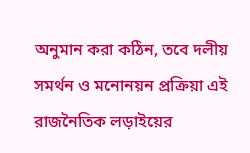অনুমান করা কঠিন, তবে দলীয় সমর্থন ও মনোনয়ন প্রক্রিয়া এই রাজনৈতিক লড়াইয়ের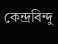কেন্দ্রবিন্দু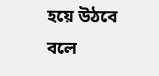হয়ে উঠবে বলে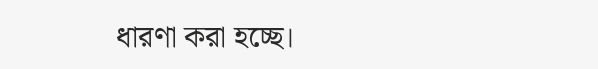ধারণা করা হচ্ছে।